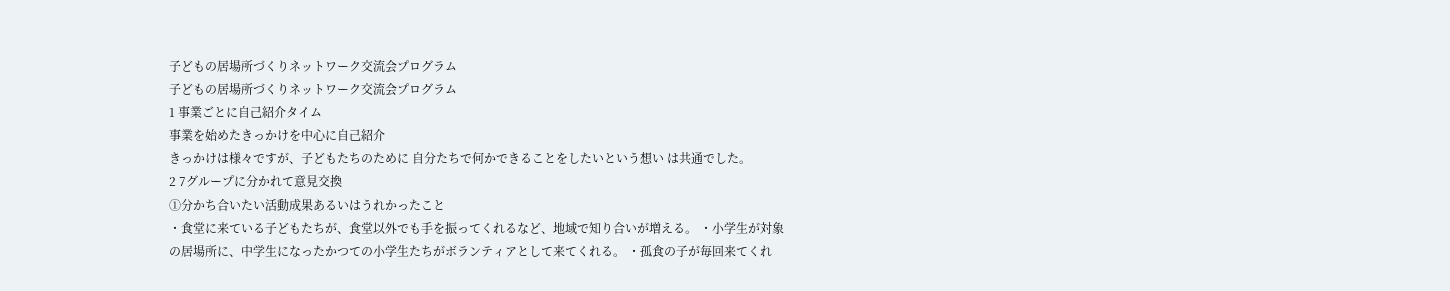子どもの居場所づくりネットワーク交流会プログラム
子どもの居場所づくりネットワーク交流会プログラム
1 事業ごとに自己紹介タイム
事業を始めたきっかけを中心に自己紹介
きっかけは様々ですが、子どもたちのために 自分たちで何かできることをしたいという想い は共通でした。
2 7グループに分かれて意見交換
①分かち合いたい活動成果あるいはうれかったこと
・食堂に来ている子どもたちが、食堂以外でも手を振ってくれるなど、地域で知り合いが増える。 ・小学生が対象の居場所に、中学生になったかつての小学生たちがボランティアとして来てくれる。 ・孤食の子が毎回来てくれ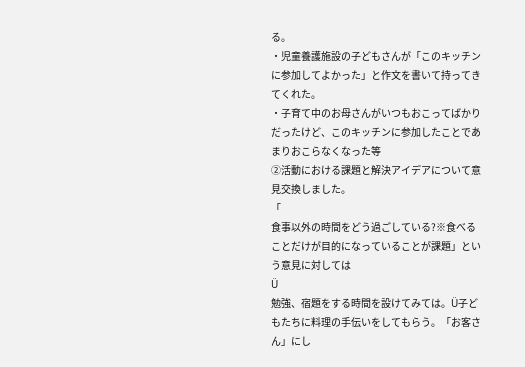る。
・児童養護施設の子どもさんが「このキッチンに参加してよかった」と作文を書いて持ってきてくれた。
・子育て中のお母さんがいつもおこってばかりだったけど、このキッチンに参加したことであまりおこらなくなった等
②活動における課題と解決アイデアについて意見交換しました。
「
食事以外の時間をどう過ごしている?※食べることだけが目的になっていることが課題」という意見に対しては
Ü
勉強、宿題をする時間を設けてみては。Ü子どもたちに料理の手伝いをしてもらう。「お客さん」にし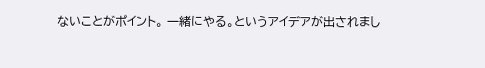ないことがポイント。 一緒にやる。というアイデアが出されまし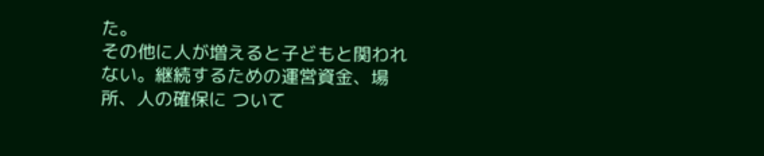た。
その他に人が増えると子どもと関われない。継続するための運営資金、場所、人の確保に ついて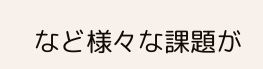など様々な課題が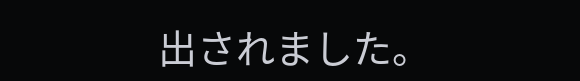出されました。